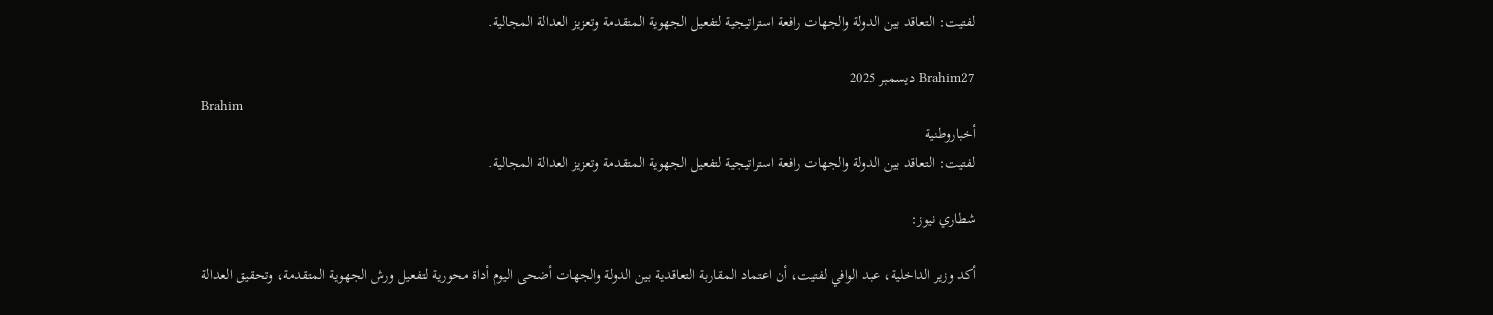لفتيت: التعاقد بين الدولة والجهات رافعة استراتيجية لتفعيل الجهوية المتقدمة وتعزيز العدالة المجالية.

Brahim27 ديسمبر 2025
Brahim
أخباروطنية
لفتيت: التعاقد بين الدولة والجهات رافعة استراتيجية لتفعيل الجهوية المتقدمة وتعزيز العدالة المجالية.

شطاري نيوز:

أكد وزير الداخلية، عبد الوافي لفتيت، أن اعتماد المقاربة التعاقدية بين الدولة والجهات أضحى اليوم أداة محورية لتفعيل ورش الجهوية المتقدمة، وتحقيق العدالة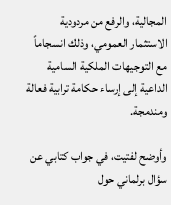المجالية، والرفع من مردودية الاستثمار العمومي، وذلك انسجاماً مع التوجيهات الملكية السامية الداعية إلى إرساء حكامة ترابية فعالة ومندمجة.

وأوضح لفتيت، في جواب كتابي عن سؤال برلماني حول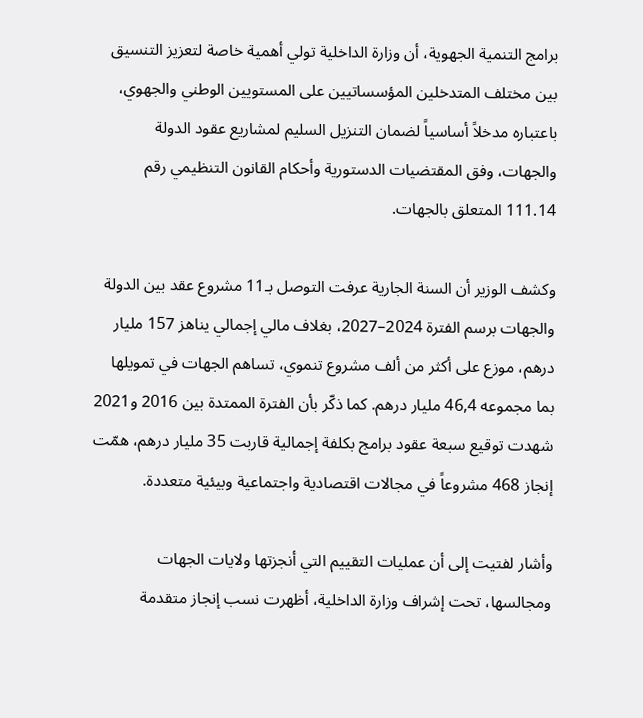برامج التنمية الجهوية، أن وزارة الداخلية تولي أهمية خاصة لتعزيز التنسيق بين مختلف المتدخلين المؤسساتيين على المستويين الوطني والجهوي، باعتباره مدخلاً أساسياً لضمان التنزيل السليم لمشاريع عقود الدولة والجهات، وفق المقتضيات الدستورية وأحكام القانون التنظيمي رقم 111.14 المتعلق بالجهات.

وكشف الوزير أن السنة الجارية عرفت التوصل بـ11 مشروع عقد بين الدولة والجهات برسم الفترة 2024–2027، بغلاف مالي إجمالي يناهز 157 مليار درهم، موزع على أكثر من ألف مشروع تنموي، تساهم الجهات في تمويلها بما مجموعه 46,4 مليار درهم. كما ذكّر بأن الفترة الممتدة بين 2016 و2021 شهدت توقيع سبعة عقود برامج بكلفة إجمالية قاربت 35 مليار درهم، همّت إنجاز 468 مشروعاً في مجالات اقتصادية واجتماعية وبيئية متعددة.

وأشار لفتيت إلى أن عمليات التقييم التي أنجزتها ولايات الجهات ومجالسها، تحت إشراف وزارة الداخلية، أظهرت نسب إنجاز متقدمة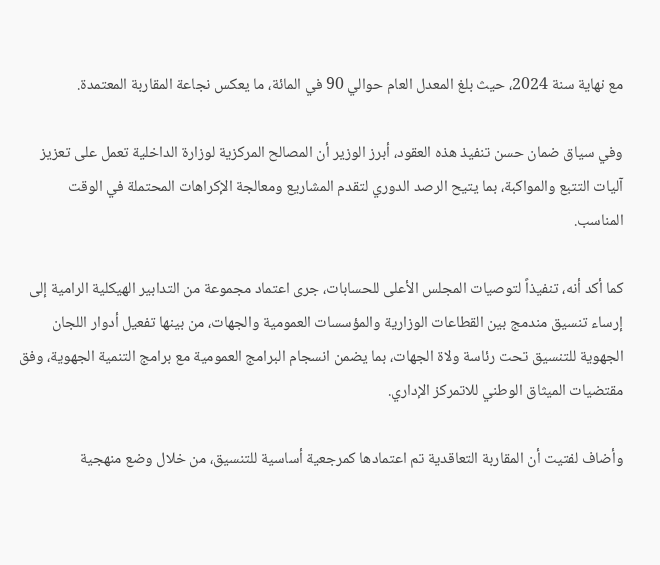مع نهاية سنة 2024، حيث بلغ المعدل العام حوالي 90 في المائة، ما يعكس نجاعة المقاربة المعتمدة.

وفي سياق ضمان حسن تنفيذ هذه العقود، أبرز الوزير أن المصالح المركزية لوزارة الداخلية تعمل على تعزيز آليات التتبع والمواكبة، بما يتيح الرصد الدوري لتقدم المشاريع ومعالجة الإكراهات المحتملة في الوقت المناسب.

كما أكد أنه، تنفيذاً لتوصيات المجلس الأعلى للحسابات، جرى اعتماد مجموعة من التدابير الهيكلية الرامية إلى إرساء تنسيق مندمج بين القطاعات الوزارية والمؤسسات العمومية والجهات، من بينها تفعيل أدوار اللجان الجهوية للتنسيق تحت رئاسة ولاة الجهات، بما يضمن انسجام البرامج العمومية مع برامج التنمية الجهوية، وفق مقتضيات الميثاق الوطني للاتمركز الإداري.

وأضاف لفتيت أن المقاربة التعاقدية تم اعتمادها كمرجعية أساسية للتنسيق، من خلال وضع منهجية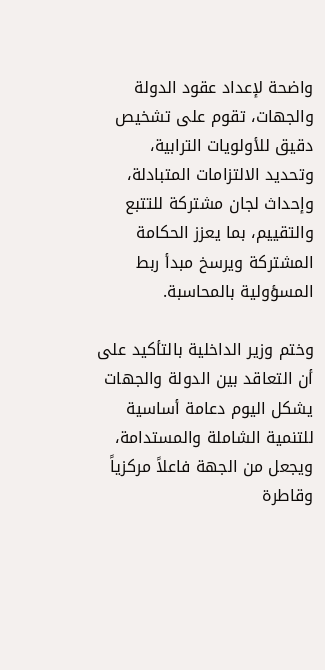واضحة لإعداد عقود الدولة والجهات، تقوم على تشخيص دقيق للأولويات الترابية، وتحديد الالتزامات المتبادلة، وإحداث لجان مشتركة للتتبع والتقييم، بما يعزز الحكامة المشتركة ويرسخ مبدأ ربط المسؤولية بالمحاسبة.

وختم وزير الداخلية بالتأكيد على أن التعاقد بين الدولة والجهات يشكل اليوم دعامة أساسية للتنمية الشاملة والمستدامة، ويجعل من الجهة فاعلاً مركزياً وقاطرة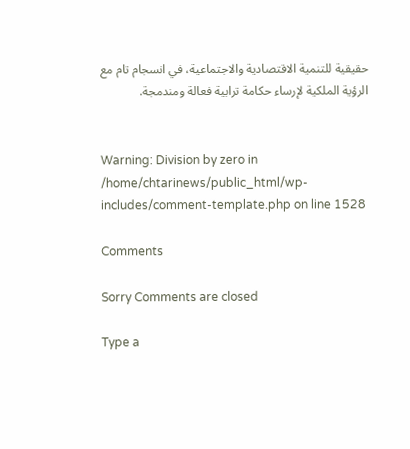حقيقية للتنمية الاقتصادية والاجتماعية، في انسجام تام مع الرؤية الملكية لإرساء حكامة ترابية فعالة ومندمجة.


Warning: Division by zero in /home/chtarinews/public_html/wp-includes/comment-template.php on line 1528

Comments

Sorry Comments are closed

Type a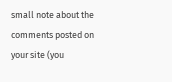small note about the comments posted on your site (you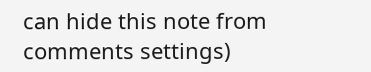can hide this note from comments settings)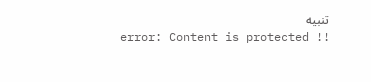تنبيه
    error: Content is protected !!